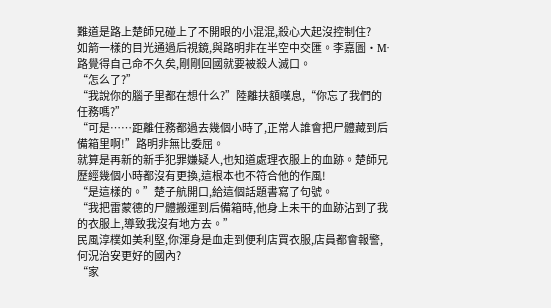難道是路上楚師兄碰上了不開眼的小混混,殺心大起沒控制住?
如箭一樣的目光通過后視鏡,與路明非在半空中交匯。李嘉圖·M·路覺得自己命不久矣,剛剛回國就要被殺人滅口。
“怎么了?”
“我說你的腦子里都在想什么?”陸離扶額嘆息,“你忘了我們的任務嗎?”
“可是……距離任務都過去幾個小時了,正常人誰會把尸體藏到后備箱里啊!”路明非無比委屈。
就算是再新的新手犯罪嫌疑人,也知道處理衣服上的血跡。楚師兄歷經幾個小時都沒有更換,這根本也不符合他的作風!
“是這樣的。”楚子航開口,給這個話題書寫了句號。
“我把雷蒙德的尸體搬運到后備箱時,他身上未干的血跡沾到了我的衣服上,導致我沒有地方去。”
民風淳樸如美利堅,你渾身是血走到便利店買衣服,店員都會報警,何況治安更好的國內?
“家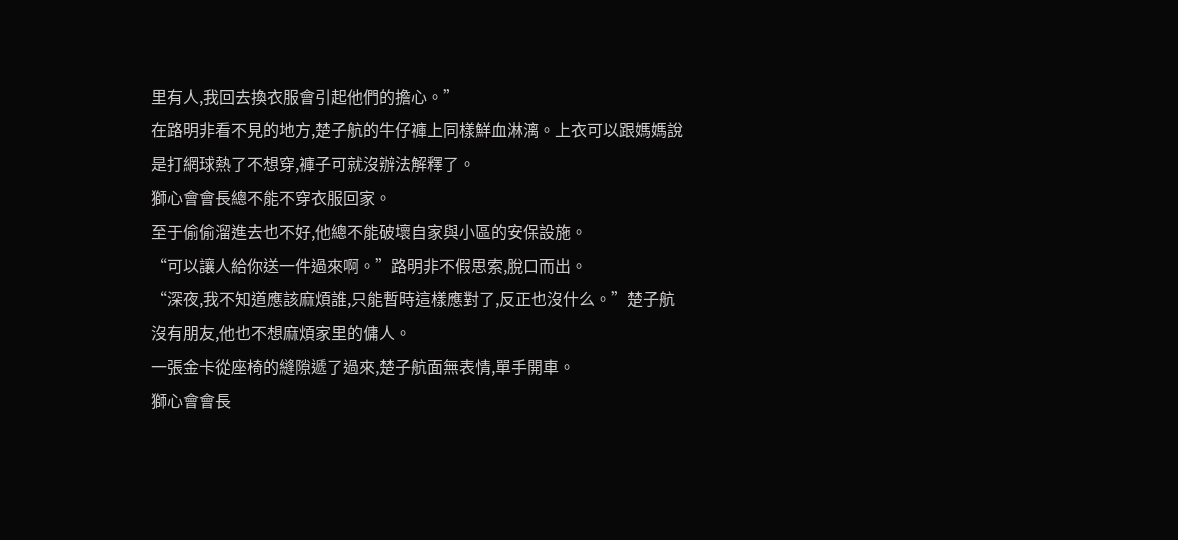里有人,我回去換衣服會引起他們的擔心。”
在路明非看不見的地方,楚子航的牛仔褲上同樣鮮血淋漓。上衣可以跟媽媽說是打網球熱了不想穿,褲子可就沒辦法解釋了。
獅心會會長總不能不穿衣服回家。
至于偷偷溜進去也不好,他總不能破壞自家與小區的安保設施。
“可以讓人給你送一件過來啊。”路明非不假思索,脫口而出。
“深夜,我不知道應該麻煩誰,只能暫時這樣應對了,反正也沒什么。”楚子航沒有朋友,他也不想麻煩家里的傭人。
一張金卡從座椅的縫隙遞了過來,楚子航面無表情,單手開車。
獅心會會長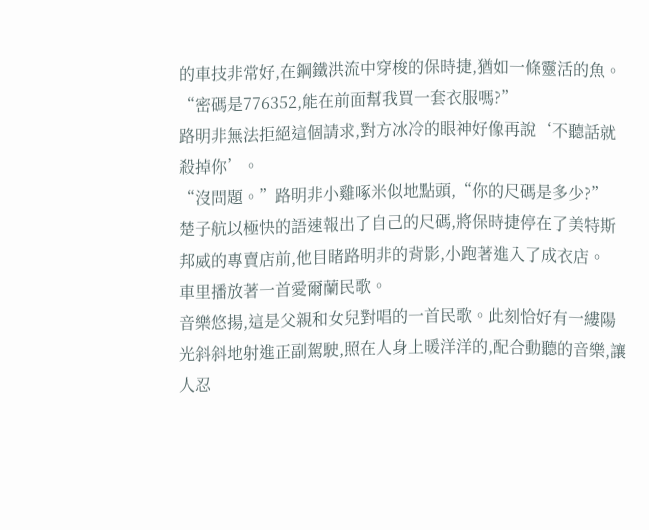的車技非常好,在鋼鐵洪流中穿梭的保時捷,猶如一條靈活的魚。
“密碼是776352,能在前面幫我買一套衣服嗎?”
路明非無法拒絕這個請求,對方冰冷的眼神好像再說‘不聽話就殺掉你’。
“沒問題。”路明非小雞啄米似地點頭,“你的尺碼是多少?”
楚子航以極快的語速報出了自己的尺碼,將保時捷停在了美特斯邦威的專賣店前,他目睹路明非的背影,小跑著進入了成衣店。
車里播放著一首愛爾蘭民歌。
音樂悠揚,這是父親和女兒對唱的一首民歌。此刻恰好有一縷陽光斜斜地射進正副駕駛,照在人身上暖洋洋的,配合動聽的音樂,讓人忍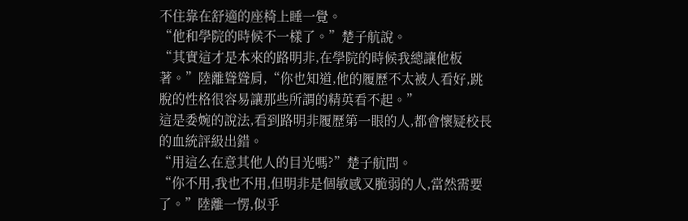不住靠在舒適的座椅上睡一覺。
“他和學院的時候不一樣了。”楚子航說。
“其實這才是本來的路明非,在學院的時候我總讓他板著。”陸離聳聳肩,“你也知道,他的履歷不太被人看好,跳脫的性格很容易讓那些所謂的精英看不起。”
這是委婉的說法,看到路明非履歷第一眼的人,都會懷疑校長的血統評級出錯。
“用這么在意其他人的目光嗎?”楚子航問。
“你不用,我也不用,但明非是個敏感又脆弱的人,當然需要了。”陸離一愣,似乎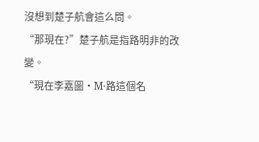沒想到楚子航會這么問。
“那現在?”楚子航是指路明非的改變。
“現在李嘉圖·M·路這個名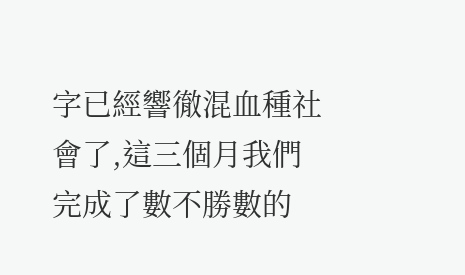字已經響徹混血種社會了,這三個月我們完成了數不勝數的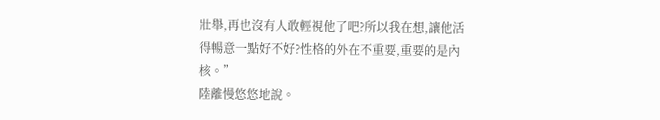壯舉,再也沒有人敢輕視他了吧?所以我在想,讓他活得暢意一點好不好?性格的外在不重要,重要的是內核。”
陸離慢悠悠地說。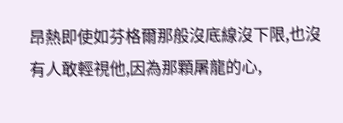昂熱即使如芬格爾那般沒底線沒下限,也沒有人敢輕視他,因為那顆屠龍的心,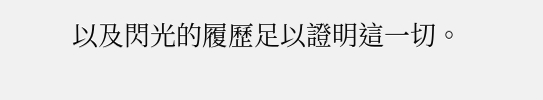以及閃光的履歷足以證明這一切。